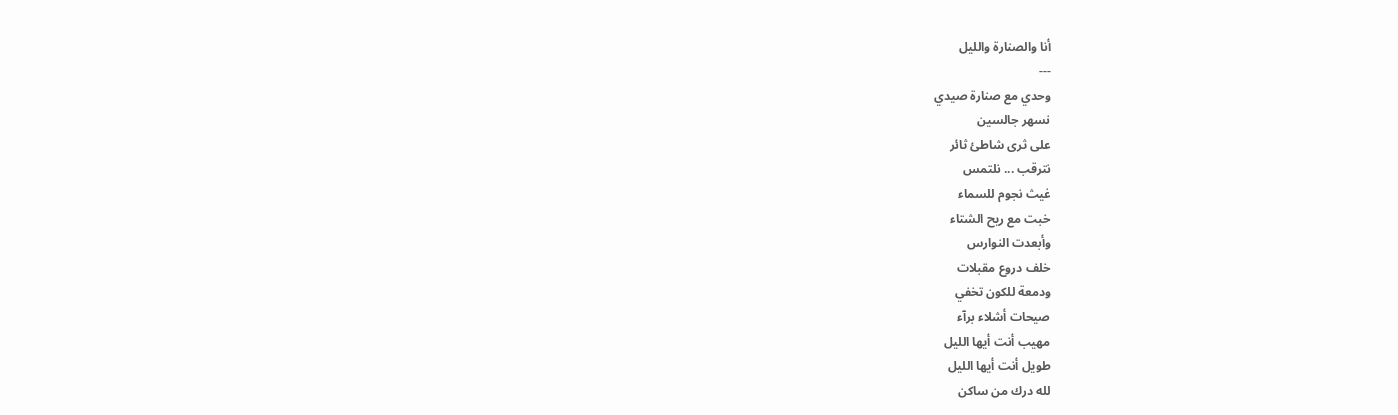أنا والصنارة والليل
---
وحدي مع صنارة صيدي
نسهر جالسين
على ثرى شاطئ ثائر
نترقب ... نلتمس
غيث نجوم للسماء
خبت مع ريح الشتاء
وأبعدت النوارس
خلف دروع مقبلات
ودمعة للكون تخفي
صيحات أشلاء برآء
مهيب أنت أيها الليل
طويل أنت أيها الليل
لله درك من ساكن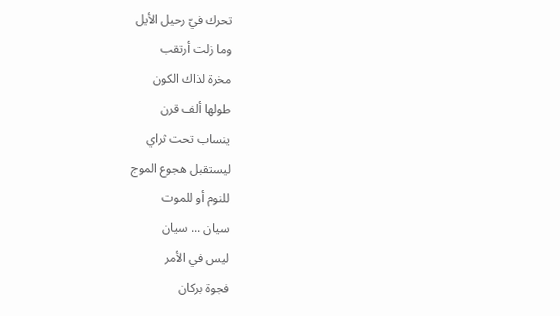تحرك فيّ رحيل الأيل
وما زلت أرتقب
مخرة لذاك الكون
طولها ألف قرن
ينساب تحت ثراي
ليستقبل هجوع الموج
للنوم أو للموت
سيان ... سيان
ليس في الأمر
فجوة بركان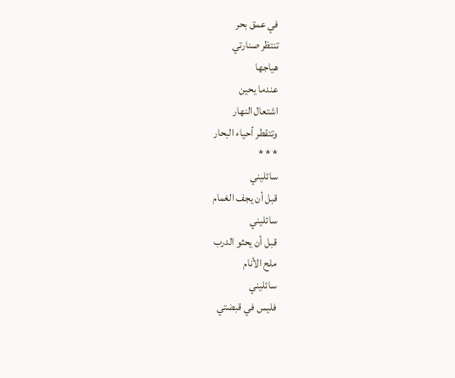في عمق بحر
تنتظر صنارتي
هياجها
عندما يحين
اشتعال النهار
وتتقطر أحياء البحار
* * *
سائليني
قبل أن يجف الغمام
سائليني
قبل أن يحثو الدرب
ملح الأنام
سائليني
فليس في قبضتي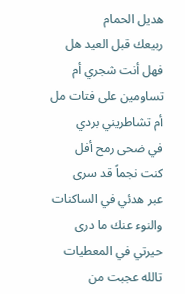هديل الحمام
ربيعك قبل العيد هل
فهل أنت شجري أم
تساومين على فتات مل
أم تشاطريني بردي
في ضحى رمح أفل
كنت نجماً قد سرى
عبر هدئي في الساكنات
والنوء عنك ما درى
حيرتي في المعطيات
تالله عجبت من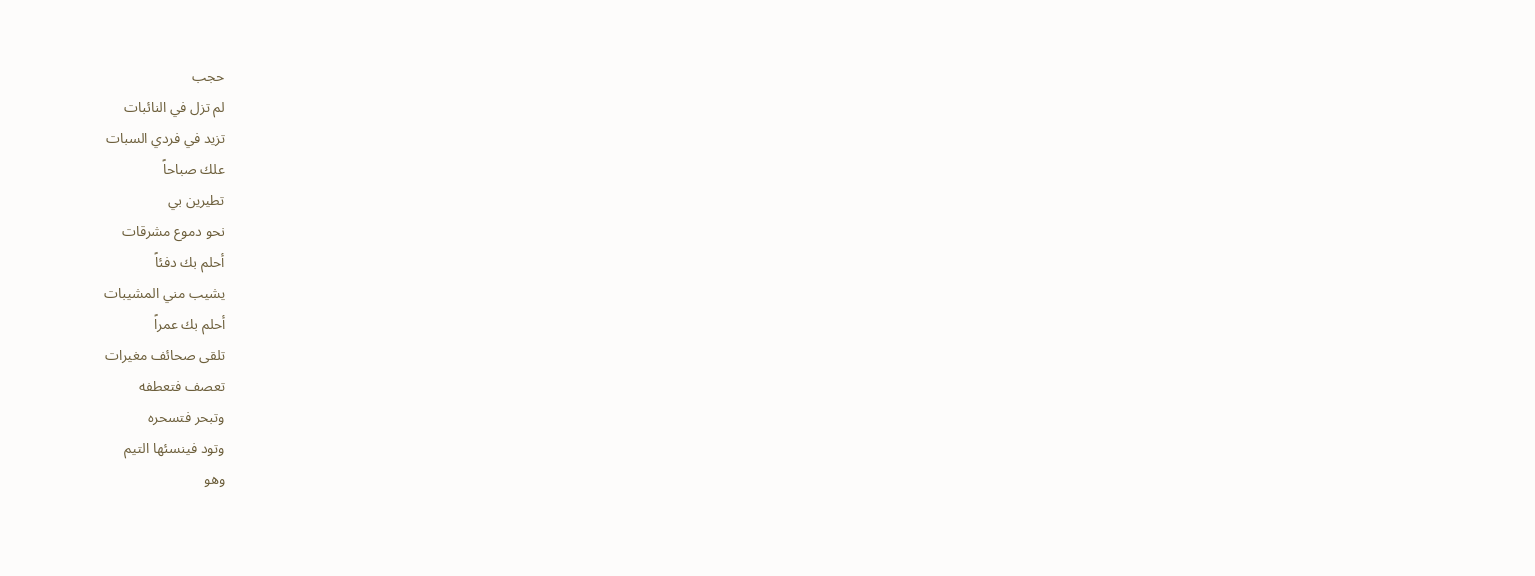حجب
لم تزل في النائبات
تزيد في فردي السبات
علك صباحاً
تطيرين بي
نحو دموع مشرقات
أحلم بك دفئاً
يشيب مني المشيبات
أحلم بك عمراً
تلقى صحائف مغيرات
تعصف فتعطفه
وتبحر فتسحره
وتود فينسئها التيم
وهو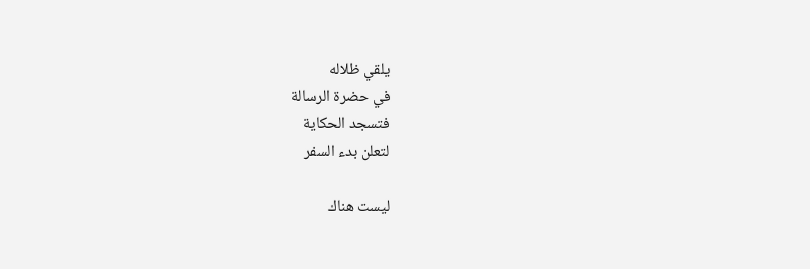يلقي ظلاله
في حضرة الرسالة
فتسجد الحكاية
لتعلن بدء السفر

ليست هناك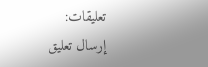تعليقات:
إرسال تعليق